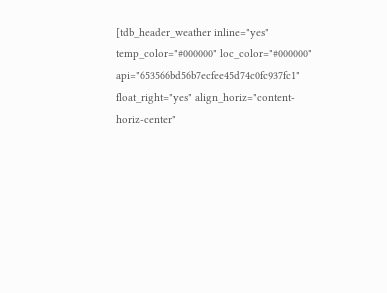[tdb_header_weather inline="yes" temp_color="#000000" loc_color="#000000" api="653566bd56b7ecfee45d74c0fc937fc1" float_right="yes" align_horiz="content-horiz-center"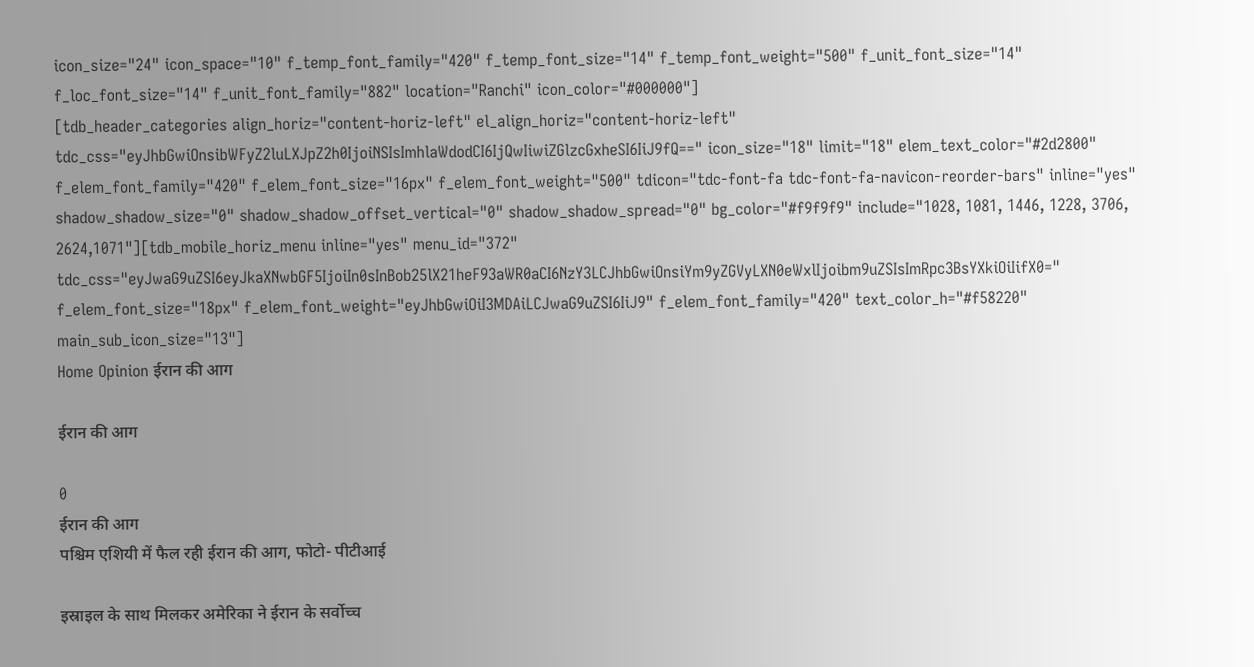icon_size="24" icon_space="10" f_temp_font_family="420" f_temp_font_size="14" f_temp_font_weight="500" f_unit_font_size="14" f_loc_font_size="14" f_unit_font_family="882" location="Ranchi" icon_color="#000000"]
[tdb_header_categories align_horiz="content-horiz-left" el_align_horiz="content-horiz-left" tdc_css="eyJhbGwiOnsibWFyZ2luLXJpZ2h0IjoiNSIsImhlaWdodCI6IjQwIiwiZGlzcGxheSI6IiJ9fQ==" icon_size="18" limit="18" elem_text_color="#2d2800" f_elem_font_family="420" f_elem_font_size="16px" f_elem_font_weight="500" tdicon="tdc-font-fa tdc-font-fa-navicon-reorder-bars" inline="yes" shadow_shadow_size="0" shadow_shadow_offset_vertical="0" shadow_shadow_spread="0" bg_color="#f9f9f9" include="1028, 1081, 1446, 1228, 3706, 2624,1071"][tdb_mobile_horiz_menu inline="yes" menu_id="372" tdc_css="eyJwaG9uZSI6eyJkaXNwbGF5IjoiIn0sInBob25lX21heF93aWR0aCI6NzY3LCJhbGwiOnsiYm9yZGVyLXN0eWxlIjoibm9uZSIsImRpc3BsYXkiOiIifX0=" f_elem_font_size="18px" f_elem_font_weight="eyJhbGwiOiI3MDAiLCJwaG9uZSI6IiJ9" f_elem_font_family="420" text_color_h="#f58220" main_sub_icon_size="13"]
Home Opinion ईरान की आग

ईरान की आग

0
ईरान की आग
पश्चिम एशियी में फैल रही ईरान की आग, फोटो- पीटीआई

इस्राइल के साथ मिलकर अमेरिका ने ईरान के सर्वोच्च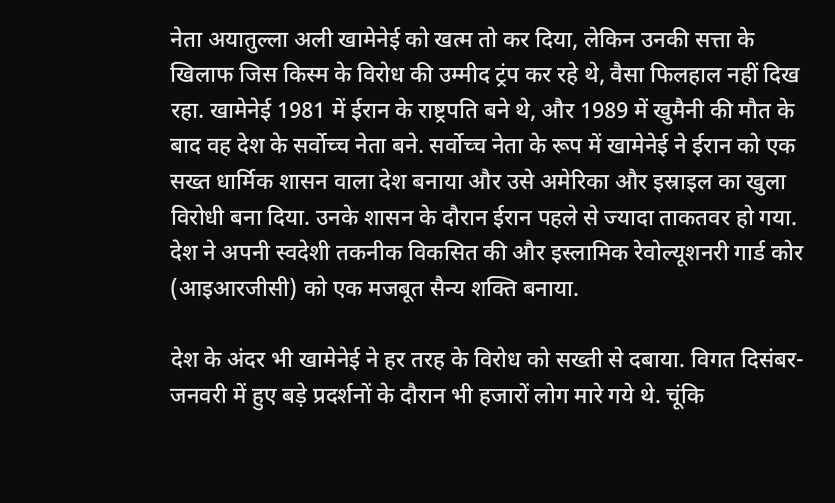नेता अयातुल्ला अली खामेनेई को खत्म तो कर दिया, लेकिन उनकी सत्ता के खिलाफ जिस किस्म के विरोध की उम्मीद ट्रंप कर रहे थे, वैसा फिलहाल नहीं दिख रहा. खामेनेई 1981 में ईरान के राष्ट्रपति बने थे, और 1989 में खुमैनी की मौत के बाद वह देश के सर्वोच्च नेता बने. सर्वोच्च नेता के रूप में खामेनेई ने ईरान को एक सख्त धार्मिक शासन वाला देश बनाया और उसे अमेरिका और इस्राइल का खुला विरोधी बना दिया. उनके शासन के दौरान ईरान पहले से ज्यादा ताकतवर हो गया. देश ने अपनी स्वदेशी तकनीक विकसित की और इस्लामिक रेवोल्यूशनरी गार्ड कोर (आइआरजीसी) को एक मजबूत सैन्य शक्ति बनाया.

देश के अंदर भी खामेनेई ने हर तरह के विरोध को सख्ती से दबाया. विगत दिसंबर-जनवरी में हुए बड़े प्रदर्शनों के दौरान भी हजारों लोग मारे गये थे. चूंकि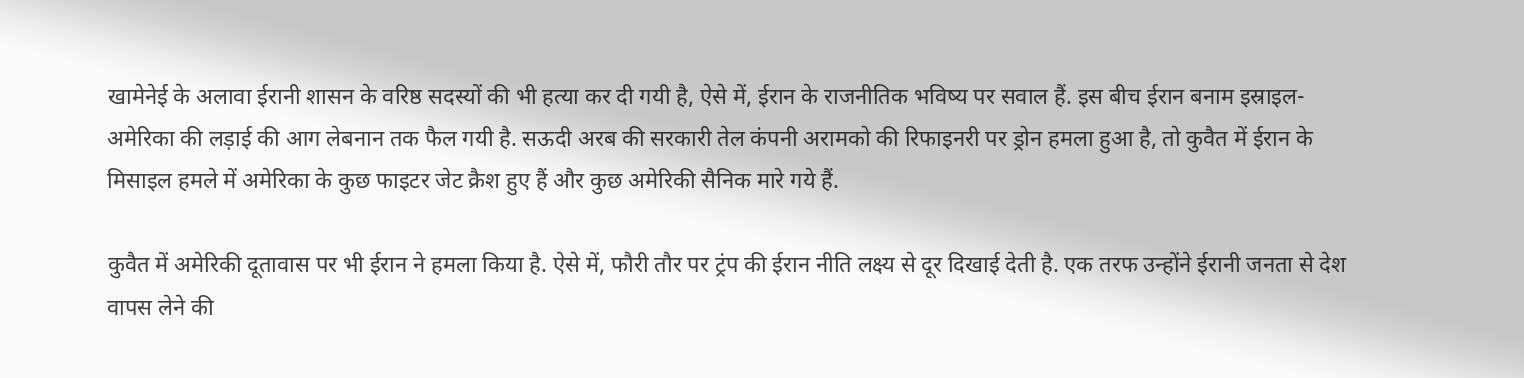खामेनेई के अलावा ईरानी शासन के वरिष्ठ सदस्यों की भी हत्या कर दी गयी है, ऐसे में, ईरान के राजनीतिक भविष्य पर सवाल हैं. इस बीच ईरान बनाम इस्राइल-अमेरिका की लड़ाई की आग लेबनान तक फैल गयी है. सऊदी अरब की सरकारी तेल कंपनी अरामको की रिफाइनरी पर ड्रोन हमला हुआ है, तो कुवैत में ईरान के मिसाइल हमले में अमेरिका के कुछ फाइटर जेट क्रैश हुए हैं और कुछ अमेरिकी सैनिक मारे गये हैं.

कुवैत में अमेरिकी दूतावास पर भी ईरान ने हमला किया है. ऐसे में, फौरी तौर पर ट्रंप की ईरान नीति लक्ष्य से दूर दिखाई देती है. एक तरफ उन्होंने ईरानी जनता से देश वापस लेने की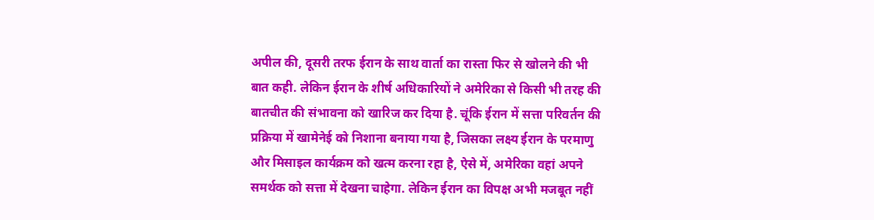अपील की, दूसरी तरफ ईरान के साथ वार्ता का रास्ता फिर से खोलने की भी बात कही. लेकिन ईरान के शीर्ष अधिकारियों ने अमेरिका से किसी भी तरह की बातचीत की संभावना को खारिज कर दिया है. चूंकि ईरान में सत्ता परिवर्तन की प्रक्रिया में खामेनेई को निशाना बनाया गया है, जिसका लक्ष्य ईरान के परमाणु और मिसाइल कार्यक्रम को खत्म करना रहा है, ऐसे में, अमेरिका वहां अपने समर्थक को सत्ता में देखना चाहेगा. लेकिन ईरान का विपक्ष अभी मजबूत नहीं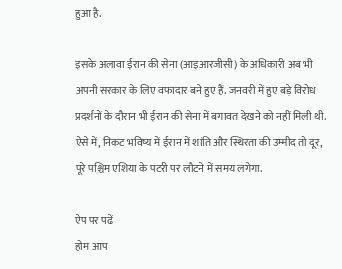हुआ है.

इसके अलावा ईरान की सेना (आइआरजीसी) के अधिकारी अब भी अपनी सरकार के लिए वफादार बने हुए हैं. जनवरी में हुए बड़े विरोध प्रदर्शनों के दौरान भी ईरान की सेना में बगावत देखने को नहीं मिली थी. ऐसे में, निकट भविष्य में ईरान में शांति और स्थिरता की उम्मीद तो दूर, पूरे पश्चिम एशिया के पटरी पर लौटने में समय लगेगा.

ऐप पर पढें
होम आप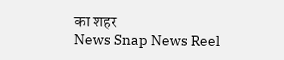का शहर
News Snap News Reel